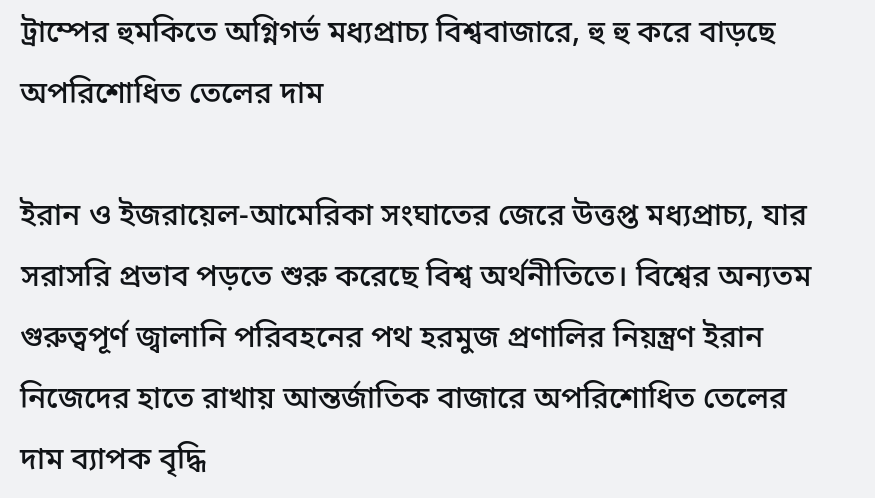ট্রাম্পের হুমকিতে অগ্নিগর্ভ মধ্যপ্রাচ্য বিশ্ববাজারে, হু হু করে বাড়ছে অপরিশোধিত তেলের দাম

ইরান ও ইজরায়েল-আমেরিকা সংঘাতের জেরে উত্তপ্ত মধ্যপ্রাচ্য, যার সরাসরি প্রভাব পড়তে শুরু করেছে বিশ্ব অর্থনীতিতে। বিশ্বের অন্যতম গুরুত্বপূর্ণ জ্বালানি পরিবহনের পথ হরমুজ প্রণালির নিয়ন্ত্রণ ইরান নিজেদের হাতে রাখায় আন্তর্জাতিক বাজারে অপরিশোধিত তেলের দাম ব্যাপক বৃদ্ধি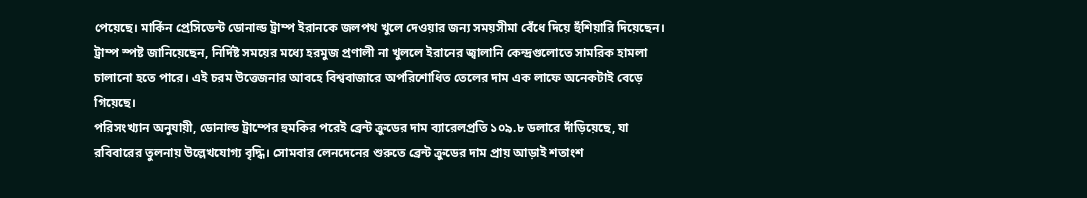পেয়েছে। মার্কিন প্রেসিডেন্ট ডোনাল্ড ট্রাম্প ইরানকে জলপথ খুলে দেওয়ার জন্য সময়সীমা বেঁধে দিয়ে হুঁশিয়ারি দিয়েছেন। ট্রাম্প স্পষ্ট জানিয়েছেন, নির্দিষ্ট সময়ের মধ্যে হরমুজ প্রণালী না খুললে ইরানের জ্বালানি কেন্দ্রগুলোতে সামরিক হামলা চালানো হতে পারে। এই চরম উত্তেজনার আবহে বিশ্ববাজারে অপরিশোধিত তেলের দাম এক লাফে অনেকটাই বেড়ে গিয়েছে।
পরিসংখ্যান অনুযায়ী, ডোনাল্ড ট্রাম্পের হুমকির পরেই ব্রেন্ট ক্রুডের দাম ব্যারেলপ্রতি ১০৯.৮ ডলারে দাঁড়িয়েছে, যা রবিবারের তুলনায় উল্লেখযোগ্য বৃদ্ধি। সোমবার লেনদেনের শুরুতে ব্রেন্ট ক্রুডের দাম প্রায় আড়াই শতাংশ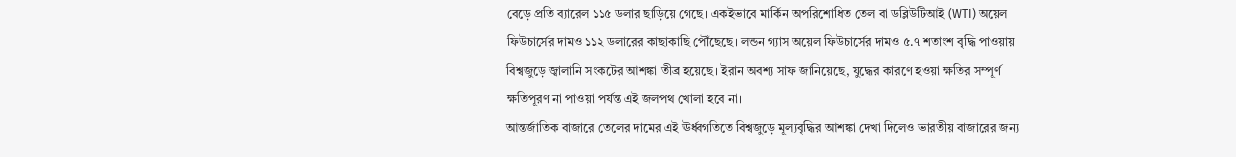বেড়ে প্রতি ব্যারেল ১১৫ ডলার ছাড়িয়ে গেছে। একইভাবে মার্কিন অপরিশোধিত তেল বা ডব্লিউটিআই (WTI) অয়েল ফিউচার্সের দামও ১১২ ডলারের কাছাকাছি পৌঁছেছে। লন্ডন গ্যাস অয়েল ফিউচার্সের দামও ৫.৭ শতাংশ বৃদ্ধি পাওয়ায় বিশ্বজুড়ে জ্বালানি সংকটের আশঙ্কা তীব্র হয়েছে। ইরান অবশ্য সাফ জানিয়েছে, যুদ্ধের কারণে হওয়া ক্ষতির সম্পূর্ণ ক্ষতিপূরণ না পাওয়া পর্যন্ত এই জলপথ খোলা হবে না।
আন্তর্জাতিক বাজারে তেলের দামের এই ঊর্ধ্বগতিতে বিশ্বজুড়ে মূল্যবৃদ্ধির আশঙ্কা দেখা দিলেও ভারতীয় বাজারের জন্য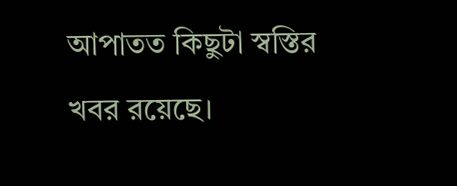আপাতত কিছুটা স্বস্তির খবর রয়েছে।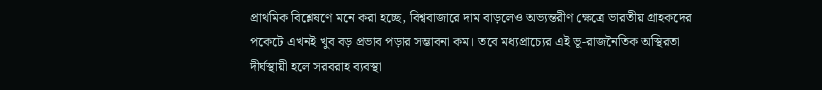প্রাথমিক বিশ্লেষণে মনে করা হচ্ছে, বিশ্ববাজারে দাম বাড়লেও অভ্যন্তরীণ ক্ষেত্রে ভারতীয় গ্রাহকদের পকেটে এখনই খুব বড় প্রভাব পড়ার সম্ভাবনা কম। তবে মধ্যপ্রাচ্যের এই ভূ-রাজনৈতিক অস্থিরতা দীর্ঘস্থায়ী হলে সরবরাহ ব্যবস্থা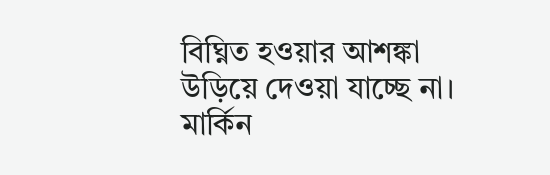বিঘ্নিত হওয়ার আশঙ্কা উড়িয়ে দেওয়া যাচ্ছে না। মার্কিন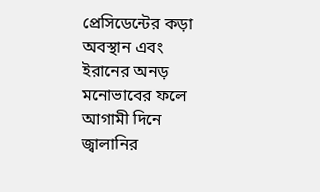প্রেসিডেন্টের কড়া অবস্থান এবং ইরানের অনড় মনোভাবের ফলে আগামী দিনে জ্বালানির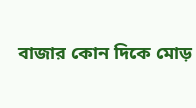বাজার কোন দিকে মোড়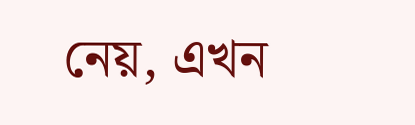নেয়, এখন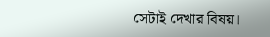সেটাই দেখার বিষয়।